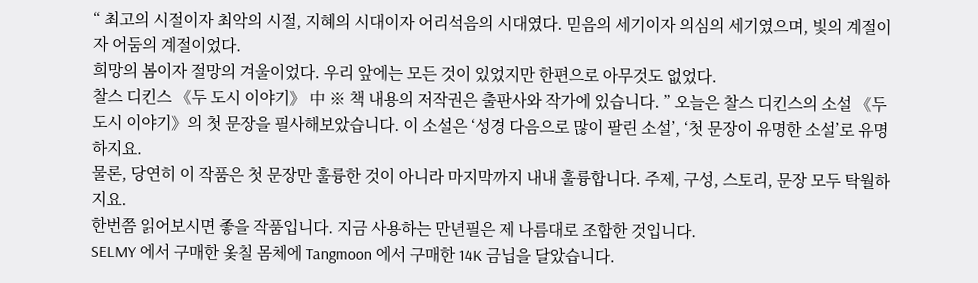“ 최고의 시절이자 최악의 시절, 지혜의 시대이자 어리석음의 시대였다. 믿음의 세기이자 의심의 세기였으며, 빛의 계절이자 어둠의 계절이었다.
희망의 봄이자 절망의 겨울이었다. 우리 앞에는 모든 것이 있었지만 한편으로 아무것도 없었다.
찰스 디킨스 《두 도시 이야기》 中 ※ 책 내용의 저작권은 출판사와 작가에 있습니다. ” 오늘은 찰스 디킨스의 소설 《두 도시 이야기》의 첫 문장을 필사해보았습니다. 이 소설은 ‘성경 다음으로 많이 팔린 소설’, ‘첫 문장이 유명한 소설’로 유명하지요.
물론, 당연히 이 작품은 첫 문장만 훌륭한 것이 아니라 마지막까지 내내 훌륭합니다. 주제, 구성, 스토리, 문장 모두 탁월하지요.
한번쯤 읽어보시면 좋을 작품입니다. 지금 사용하는 만년필은 제 나름대로 조합한 것입니다.
SELMY 에서 구매한 옻칠 몸체에 Tangmoon 에서 구매한 14K 금닙을 달았습니다.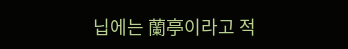닙에는 蘭亭이라고 적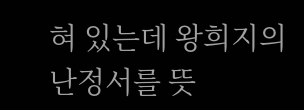혀 있는데 왕희지의 난정서를 뜻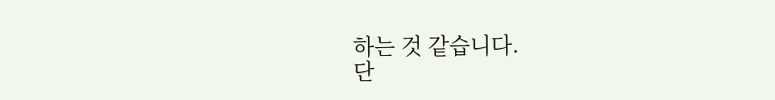하는 것 같습니다.
단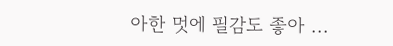아한 멋에 필감도 좋아 ...